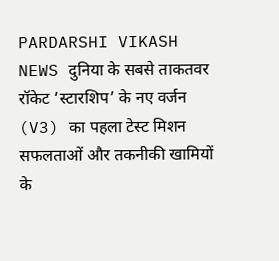PARDARSHI VIKASH NEWS दुनिया के सबसे ताकतवर रॉकेट ‘स्टारशिप’ के नए वर्जन (V3) का पहला टेस्ट मिशन सफलताओं और तकनीकी खामियों के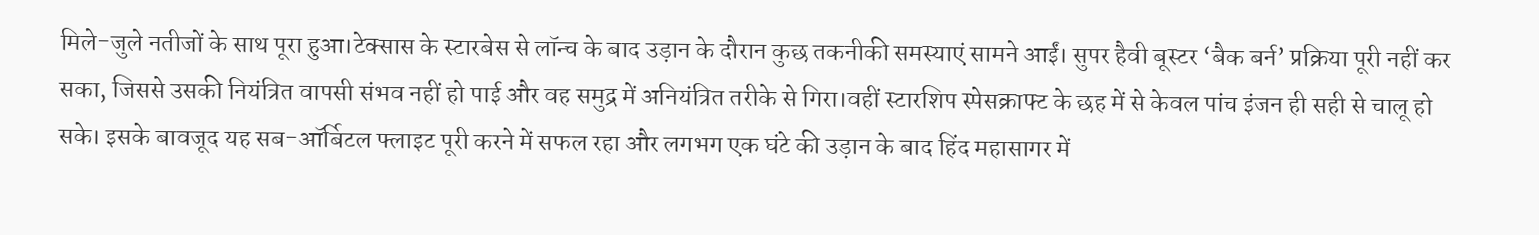मिले-जुले नतीजों के साथ पूरा हुआ।टेक्सास के स्टारबेस से लॉन्च के बाद उड़ान के दौरान कुछ तकनीकी समस्याएं सामने आईं। सुपर हैवी बूस्टर ‘बैक बर्न’ प्रक्रिया पूरी नहीं कर सका, जिससे उसकी नियंत्रित वापसी संभव नहीं हो पाई और वह समुद्र में अनियंत्रित तरीके से गिरा।वहीं स्टारशिप स्पेसक्राफ्ट के छह में से केवल पांच इंजन ही सही से चालू हो सके। इसके बावजूद यह सब-ऑर्बिटल फ्लाइट पूरी करने में सफल रहा और लगभग एक घंटे की उड़ान के बाद हिंद महासागर में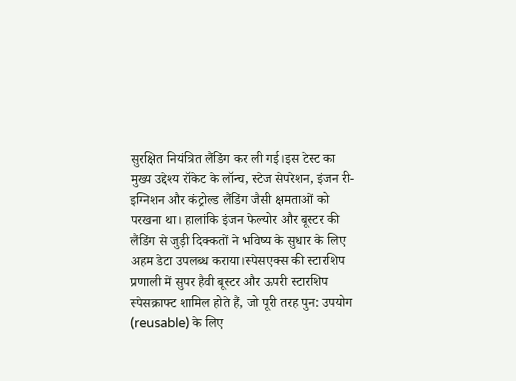सुरक्षित नियंत्रित लैंडिंग कर ली गई।इस टेस्ट का मुख्य उद्देश्य रॉकेट के लॉन्च, स्टेज सेपरेशन, इंजन री-इग्निशन और कंट्रोल्ड लैंडिंग जैसी क्षमताओं को परखना था। हालांकि इंजन फेल्योर और बूस्टर की लैंडिंग से जुड़ी दिक्कतों ने भविष्य के सुधार के लिए अहम डेटा उपलब्ध कराया।स्पेसएक्स की स्टारशिप प्रणाली में सुपर हैवी बूस्टर और ऊपरी स्टारशिप स्पेसक्राफ्ट शामिल होते हैं, जो पूरी तरह पुन: उपयोग (reusable) के लिए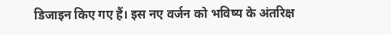डिजाइन किए गए हैं। इस नए वर्जन को भविष्य के अंतरिक्ष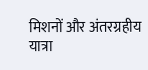मिशनों और अंतरग्रहीय यात्रा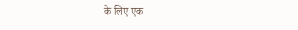के लिए एक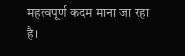महत्वपूर्ण कदम माना जा रहा है।